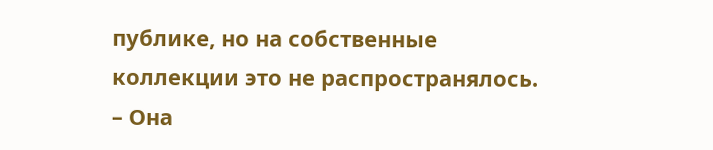публике, но на собственные коллекции это не распространялось. – Она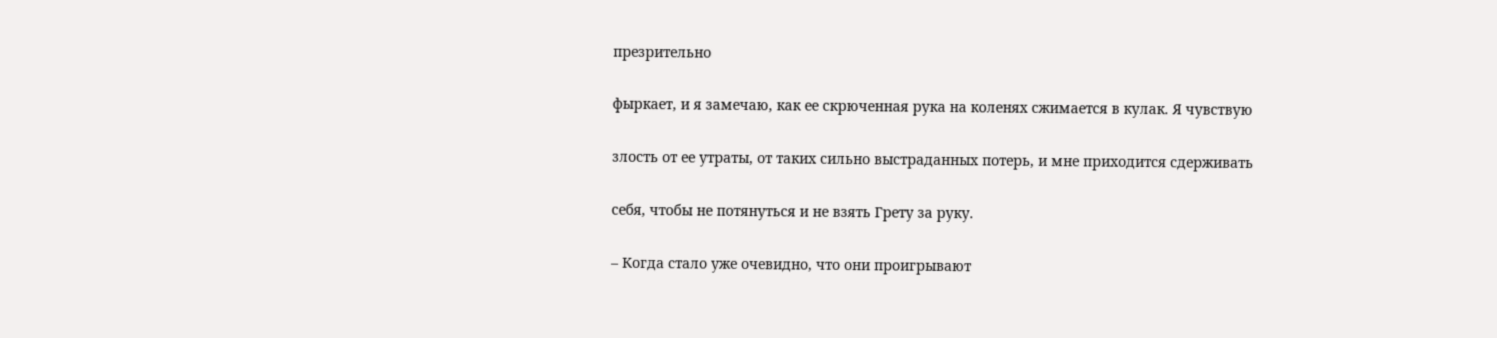презрительно

фыркает, и я замечаю, как ее скрюченная рука на коленях сжимается в кулак. Я чувствую

злость от ее утраты, от таких сильно выстраданных потерь, и мне приходится сдерживать

себя, чтобы не потянуться и не взять Грету за руку.

– Когда стало уже очевидно, что они проигрывают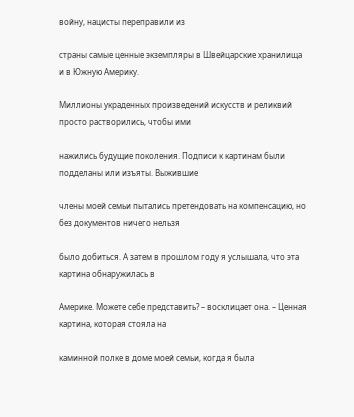войну, нацисты переправили из

страны самые ценные экземпляры в Швейцарские хранилища и в Южную Америку.

Миллионы украденных произведений искусств и реликвий просто растворились, чтобы ими

нажились будущие поколения. Подписи к картинам были подделаны или изъяты. Выжившие

члены моей семьи пытались претендовать на компенсацию, но без документов ничего нельзя

было добиться. А затем в прошлом году я услышала, что эта картина обнаружилась в

Америке. Можете себе представить? – восклицает она. – Ценная картина, которая стояла на

каминной полке в доме моей семьи, когда я была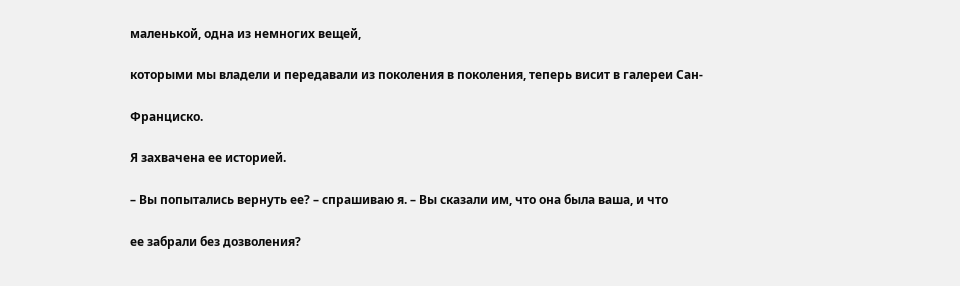маленькой, одна из немногих вещей,

которыми мы владели и передавали из поколения в поколения, теперь висит в галереи Сан-

Франциско.

Я захвачена ее историей.

– Вы попытались вернуть ее? – спрашиваю я. – Вы сказали им, что она была ваша, и что

ее забрали без дозволения?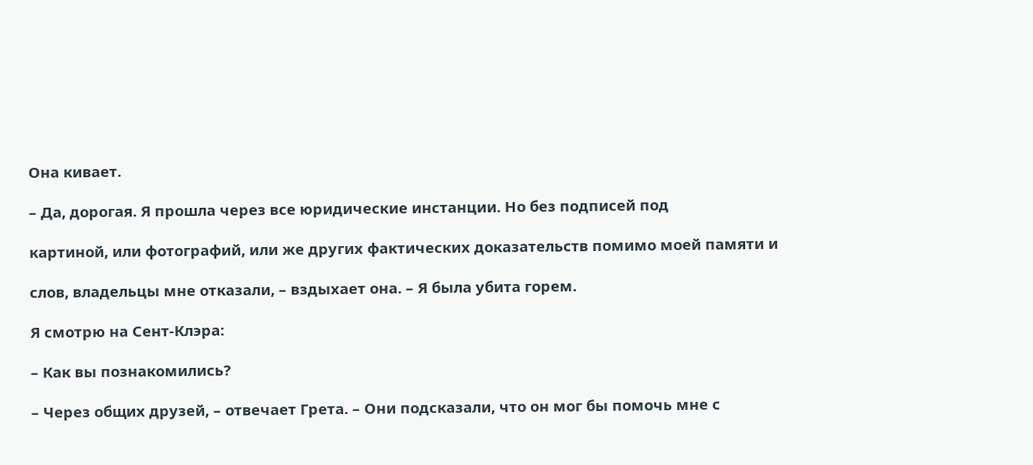Она кивает.

– Да, дорогая. Я прошла через все юридические инстанции. Но без подписей под

картиной, или фотографий, или же других фактических доказательств помимо моей памяти и

слов, владельцы мне отказали, – вздыхает она. – Я была убита горем.

Я смотрю на Сент-Клэра:

– Как вы познакомились?

– Через общих друзей, – отвечает Грета. – Они подсказали, что он мог бы помочь мне с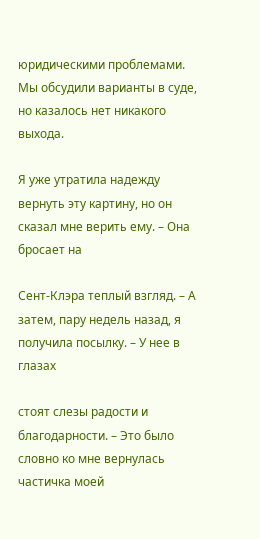юридическими проблемами. Мы обсудили варианты в суде, но казалось нет никакого выхода.

Я уже утратила надежду вернуть эту картину, но он сказал мне верить ему. – Она бросает на

Сент-Клэра теплый взгляд. – А затем, пару недель назад, я получила посылку. – У нее в глазах

стоят слезы радости и благодарности. – Это было словно ко мне вернулась частичка моей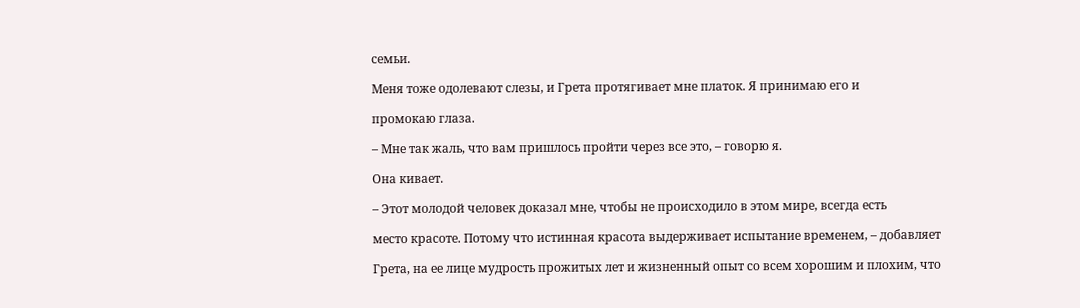семьи.

Меня тоже одолевают слезы, и Грета протягивает мне платок. Я принимаю его и

промокаю глаза.

– Мне так жаль, что вам пришлось пройти через все это, – говорю я.

Она кивает.

– Этот молодой человек доказал мне, чтобы не происходило в этом мире, всегда есть

место красоте. Потому что истинная красота выдерживает испытание временем, – добавляет

Грета, на ее лице мудрость прожитых лет и жизненный опыт со всем хорошим и плохим, что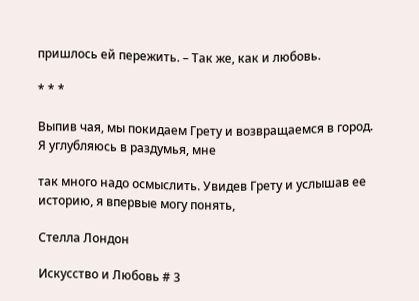пришлось ей пережить. – Так же, как и любовь.

* * *

Выпив чая, мы покидаем Грету и возвращаемся в город. Я углубляюсь в раздумья, мне

так много надо осмыслить. Увидев Грету и услышав ее историю, я впервые могу понять,

Стелла Лондон

Искусство и Любовь # 3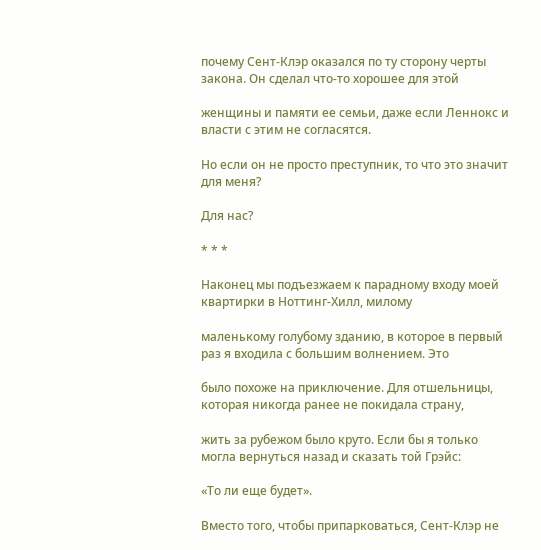почему Сент-Клэр оказался по ту сторону черты закона. Он сделал что-то хорошее для этой

женщины и памяти ее семьи, даже если Леннокс и власти с этим не согласятся.

Но если он не просто преступник, то что это значит для меня?

Для нас?

* * *

Наконец мы подъезжаем к парадному входу моей квартирки в Ноттинг-Хилл, милому

маленькому голубому зданию, в которое в первый раз я входила с большим волнением. Это

было похоже на приключение. Для отшельницы, которая никогда ранее не покидала страну,

жить за рубежом было круто. Если бы я только могла вернуться назад и сказать той Грэйс:

«То ли еще будет».

Вместо того, чтобы припарковаться, Сент-Клэр не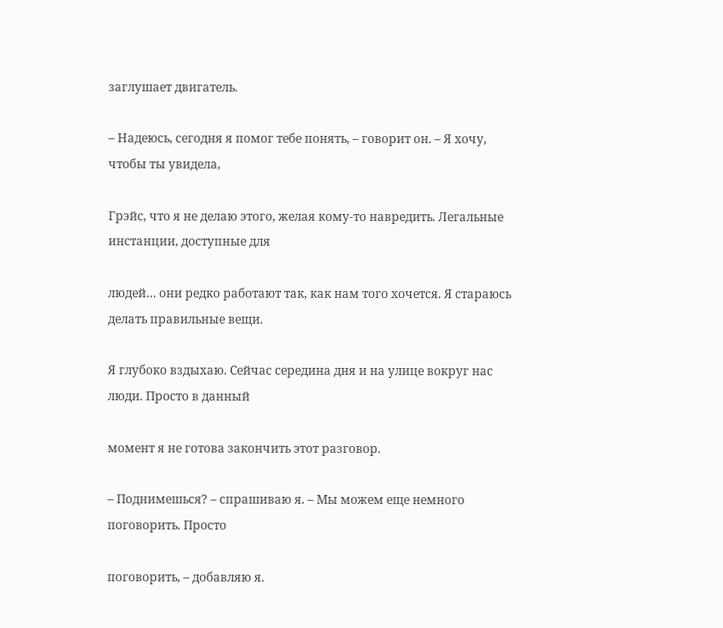заглушает двигатель.

– Надеюсь, сегодня я помог тебе понять, – говорит он. – Я хочу, чтобы ты увидела,

Грэйс, что я не делаю этого, желая кому-то навредить. Легальные инстанции, доступные для

людей… они редко работают так, как нам того хочется. Я стараюсь делать правильные вещи.

Я глубоко вздыхаю. Сейчас середина дня и на улице вокруг нас люди. Просто в данный

момент я не готова закончить этот разговор.

– Поднимешься? – спрашиваю я. – Мы можем еще немного поговорить. Просто

поговорить, – добавляю я.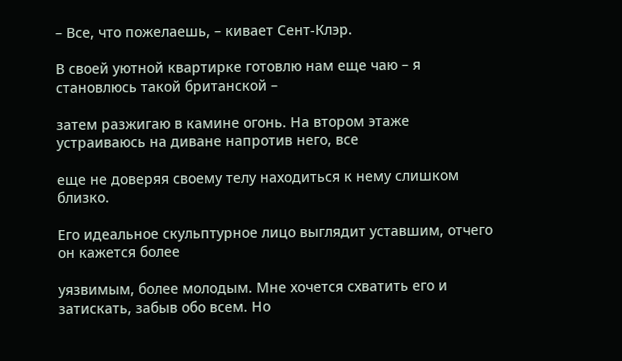– Все, что пожелаешь, – кивает Сент-Клэр.

В своей уютной квартирке готовлю нам еще чаю – я становлюсь такой британской –

затем разжигаю в камине огонь. На втором этаже устраиваюсь на диване напротив него, все

еще не доверяя своему телу находиться к нему слишком близко.

Его идеальное скульптурное лицо выглядит уставшим, отчего он кажется более

уязвимым, более молодым. Мне хочется схватить его и затискать, забыв обо всем. Но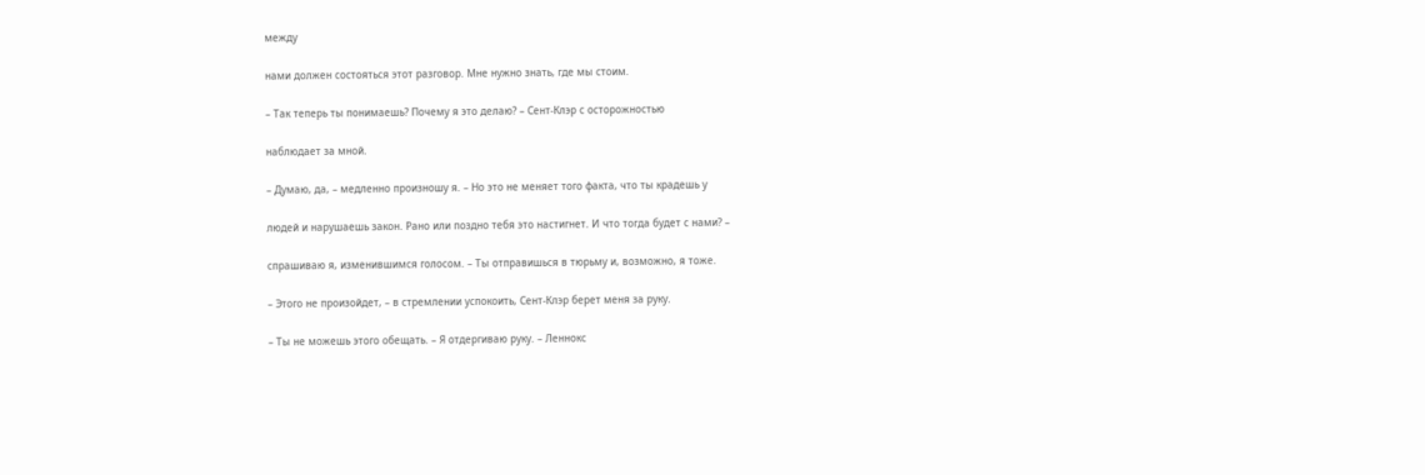между

нами должен состояться этот разговор. Мне нужно знать, где мы стоим.

– Так теперь ты понимаешь? Почему я это делаю? – Сент-Клэр с осторожностью

наблюдает за мной.

– Думаю, да, – медленно произношу я. – Но это не меняет того факта, что ты крадешь у

людей и нарушаешь закон. Рано или поздно тебя это настигнет. И что тогда будет с нами? –

спрашиваю я, изменившимся голосом. – Ты отправишься в тюрьму и, возможно, я тоже.

– Этого не произойдет, – в стремлении успокоить, Сент-Клэр берет меня за руку.

– Ты не можешь этого обещать. – Я отдергиваю руку. – Леннокс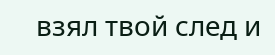взял твой след и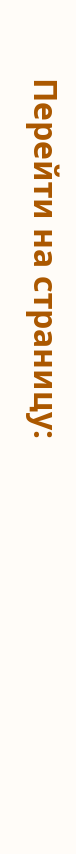Перейти на страницу: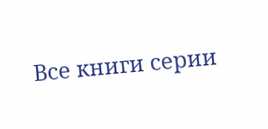Все книги серии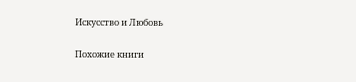Искусство и Любовь

Похожие книги